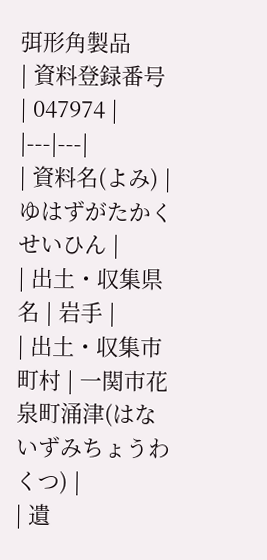弭形角製品
| 資料登録番号 | 047974 |
|---|---|
| 資料名(よみ) | ゆはずがたかくせいひん |
| 出土・収集県名 | 岩手 |
| 出土・収集市町村 | 一関市花泉町涌津(はないずみちょうわくつ) |
| 遺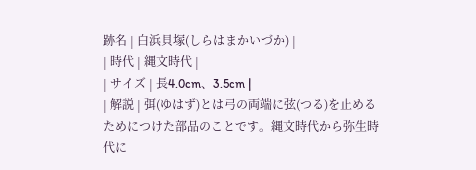跡名 | 白浜貝塚(しらはまかいづか) |
| 時代 | 縄文時代 |
| サイズ | 長4.0cm、3.5cm |
| 解説 | 弭(ゆはず)とは弓の両端に弦(つる)を止めるためにつけた部品のことです。縄文時代から弥生時代に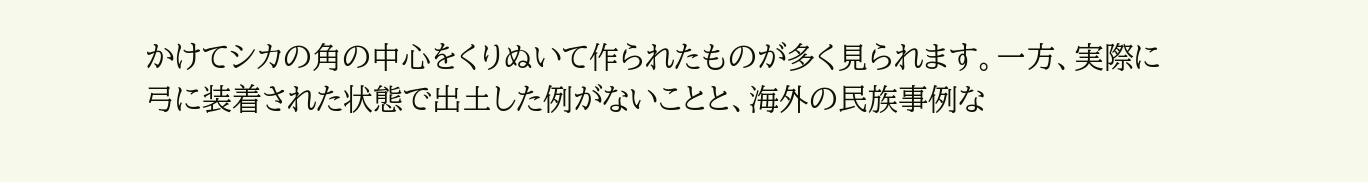かけてシカの角の中心をくりぬいて作られたものが多く見られます。一方、実際に弓に装着された状態で出土した例がないことと、海外の民族事例な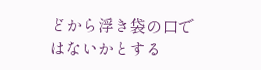どから浮き袋の口ではないかとする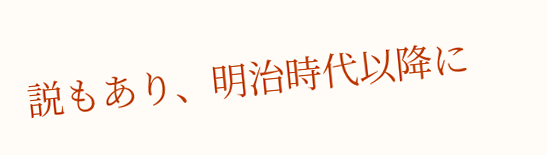説もあり、明治時代以降に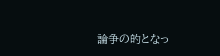論争の的となっ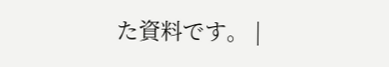た資料です。 |